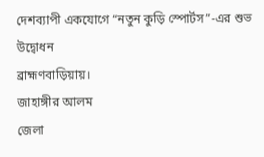দেশব্যাপী একযোগে “নতুন কুড়ি স্পোর্টস”-এর শুভ উদ্বোধন
ব্রাহ্মণবাড়িয়ায়।
জাহাঙ্গীর আলম
জেলা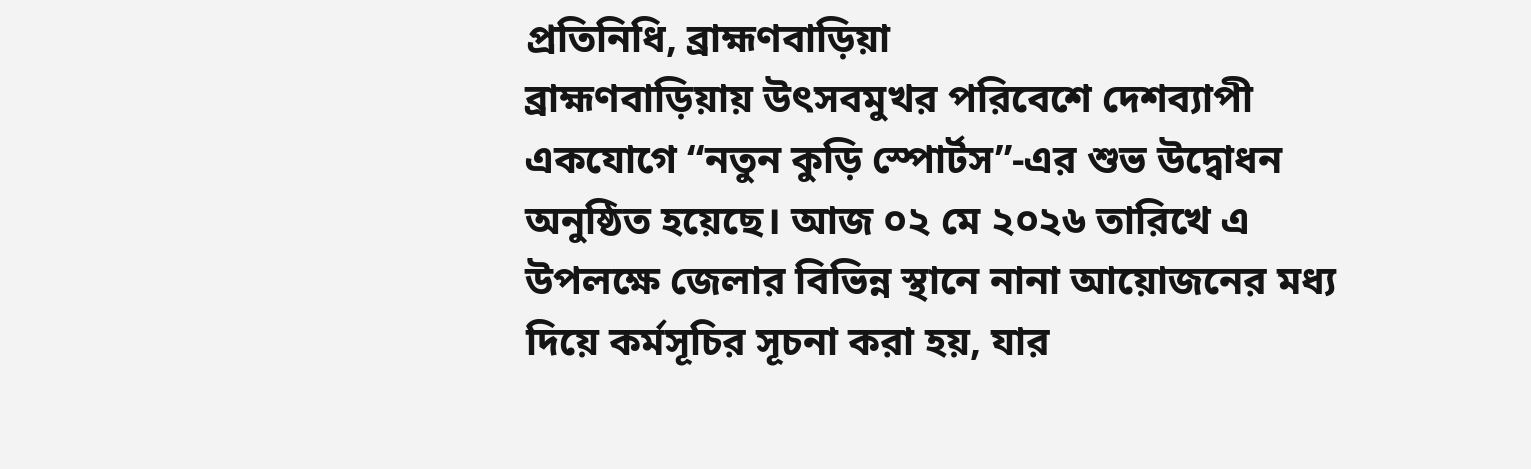প্রতিনিধি, ব্রাহ্মণবাড়িয়া
ব্রাহ্মণবাড়িয়ায় উৎসবমুখর পরিবেশে দেশব্যাপী একযোগে “নতুন কুড়ি স্পোর্টস”-এর শুভ উদ্বোধন অনুষ্ঠিত হয়েছে। আজ ০২ মে ২০২৬ তারিখে এ উপলক্ষে জেলার বিভিন্ন স্থানে নানা আয়োজনের মধ্য দিয়ে কর্মসূচির সূচনা করা হয়, যার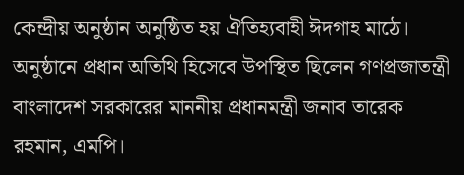কেন্দ্রীয় অনুষ্ঠান অনুষ্ঠিত হয় ঐতিহ্যবাহী ঈদগাহ মাঠে।
অনুষ্ঠানে প্রধান অতিথি হিসেবে উপস্থিত ছিলেন গণপ্রজাতন্ত্রী বাংলাদেশ সরকারের মাননীয় প্রধানমন্ত্রী জনাব তারেক রহমান, এমপি।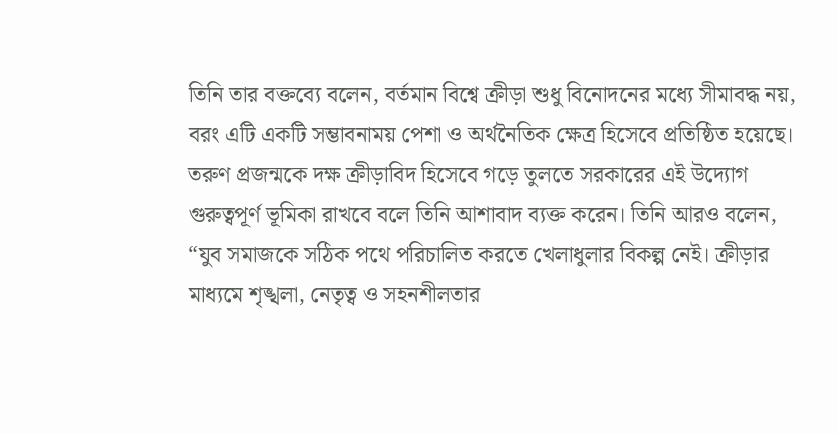তিনি তার বক্তব্যে বলেন, বর্তমান বিশ্বে ক্রীড়া শুধু বিনোদনের মধ্যে সীমাবদ্ধ নয়, বরং এটি একটি সম্ভাবনাময় পেশা ও অর্থনৈতিক ক্ষেত্র হিসেবে প্রতিষ্ঠিত হয়েছে। তরুণ প্রজন্মকে দক্ষ ক্রীড়াবিদ হিসেবে গড়ে তুলতে সরকারের এই উদ্যোগ গুরুত্বপূর্ণ ভূমিকা রাখবে বলে তিনি আশাবাদ ব্যক্ত করেন। তিনি আরও বলেন, “যুব সমাজকে সঠিক পথে পরিচালিত করতে খেলাধুলার বিকল্প নেই। ক্রীড়ার মাধ্যমে শৃঙ্খলা, নেতৃত্ব ও সহনশীলতার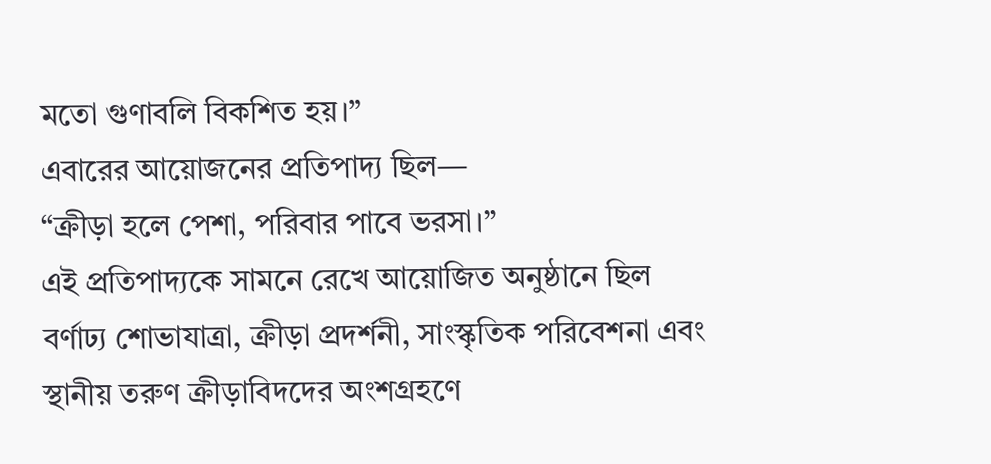মতো গুণাবলি বিকশিত হয়।”
এবারের আয়োজনের প্রতিপাদ্য ছিল—
“ক্রীড়া হলে পেশা, পরিবার পাবে ভরসা।”
এই প্রতিপাদ্যকে সামনে রেখে আয়োজিত অনুষ্ঠানে ছিল বর্ণাঢ্য শোভাযাত্রা, ক্রীড়া প্রদর্শনী, সাংস্কৃতিক পরিবেশনা এবং স্থানীয় তরুণ ক্রীড়াবিদদের অংশগ্রহণে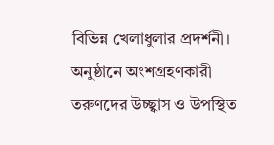বিভিন্ন খেলাধুলার প্রদর্শনী। অনুষ্ঠানে অংশগ্রহণকারী তরুণদের উচ্ছ্বাস ও উপস্থিত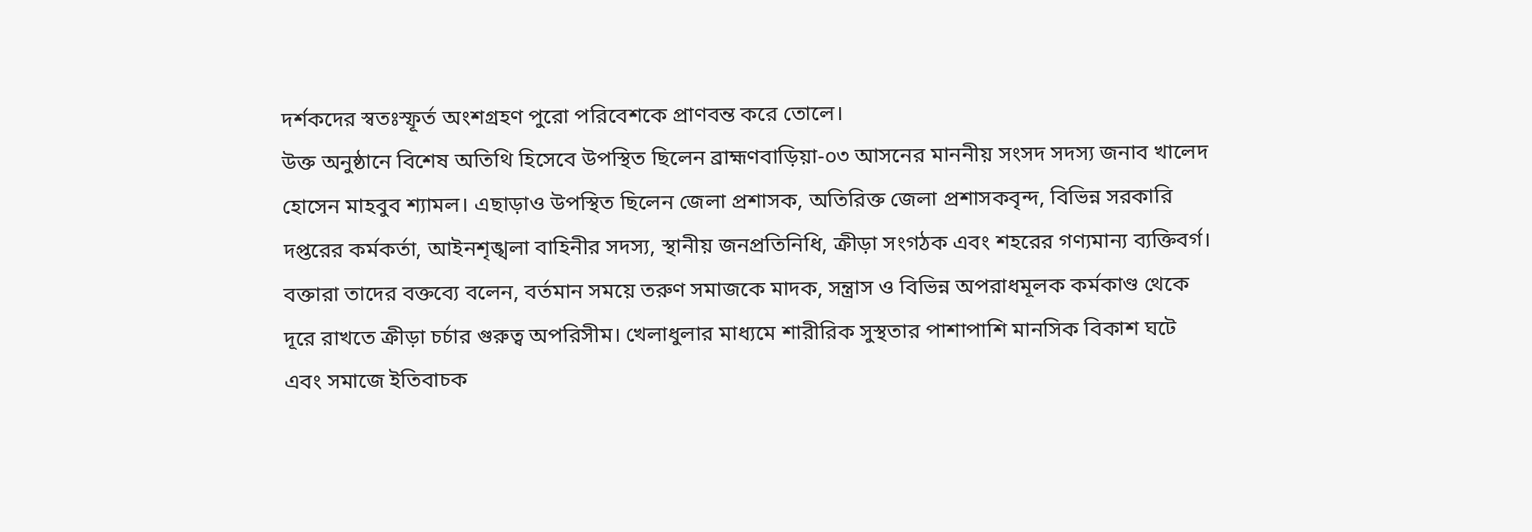দর্শকদের স্বতঃস্ফূর্ত অংশগ্রহণ পুরো পরিবেশকে প্রাণবন্ত করে তোলে।
উক্ত অনুষ্ঠানে বিশেষ অতিথি হিসেবে উপস্থিত ছিলেন ব্রাহ্মণবাড়িয়া-০৩ আসনের মাননীয় সংসদ সদস্য জনাব খালেদ হোসেন মাহবুব শ্যামল। এছাড়াও উপস্থিত ছিলেন জেলা প্রশাসক, অতিরিক্ত জেলা প্রশাসকবৃন্দ, বিভিন্ন সরকারি দপ্তরের কর্মকর্তা, আইনশৃঙ্খলা বাহিনীর সদস্য, স্থানীয় জনপ্রতিনিধি, ক্রীড়া সংগঠক এবং শহরের গণ্যমান্য ব্যক্তিবর্গ।
বক্তারা তাদের বক্তব্যে বলেন, বর্তমান সময়ে তরুণ সমাজকে মাদক, সন্ত্রাস ও বিভিন্ন অপরাধমূলক কর্মকাণ্ড থেকে দূরে রাখতে ক্রীড়া চর্চার গুরুত্ব অপরিসীম। খেলাধুলার মাধ্যমে শারীরিক সুস্থতার পাশাপাশি মানসিক বিকাশ ঘটে এবং সমাজে ইতিবাচক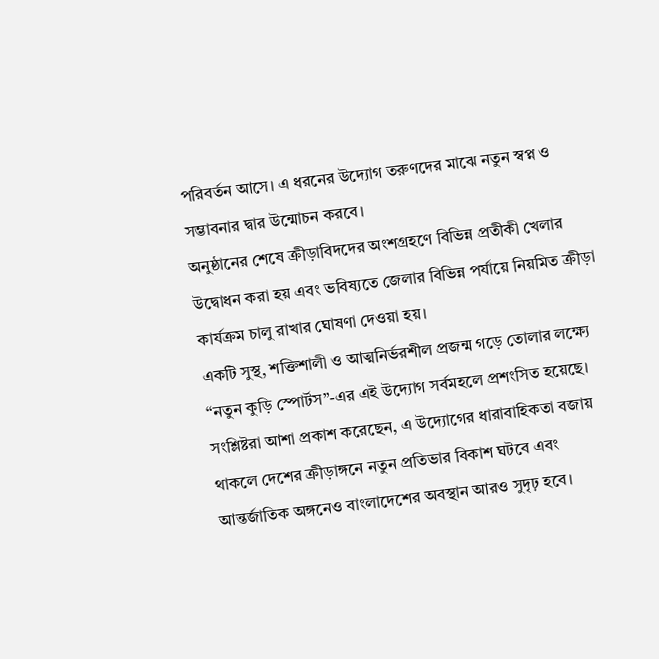পরিবর্তন আসে। এ ধরনের উদ্যোগ তরুণদের মাঝে নতুন স্বপ্ন ও সম্ভাবনার দ্বার উন্মোচন করবে।
অনুষ্ঠানের শেষে ক্রীড়াবিদদের অংশগ্রহণে বিভিন্ন প্রতীকী খেলার উদ্বোধন করা হয় এবং ভবিষ্যতে জেলার বিভিন্ন পর্যায়ে নিয়মিত ক্রীড়া কার্যক্রম চালু রাখার ঘোষণা দেওয়া হয়।
একটি সুস্থ, শক্তিশালী ও আত্মনির্ভরশীল প্রজন্ম গড়ে তোলার লক্ষ্যে “নতুন কুড়ি স্পোর্টস”-এর এই উদ্যোগ সর্বমহলে প্রশংসিত হয়েছে। সংশ্লিষ্টরা আশা প্রকাশ করেছেন, এ উদ্যোগের ধারাবাহিকতা বজায় থাকলে দেশের ক্রীড়াঙ্গনে নতুন প্রতিভার বিকাশ ঘটবে এবং আন্তর্জাতিক অঙ্গনেও বাংলাদেশের অবস্থান আরও সুদৃঢ় হবে।